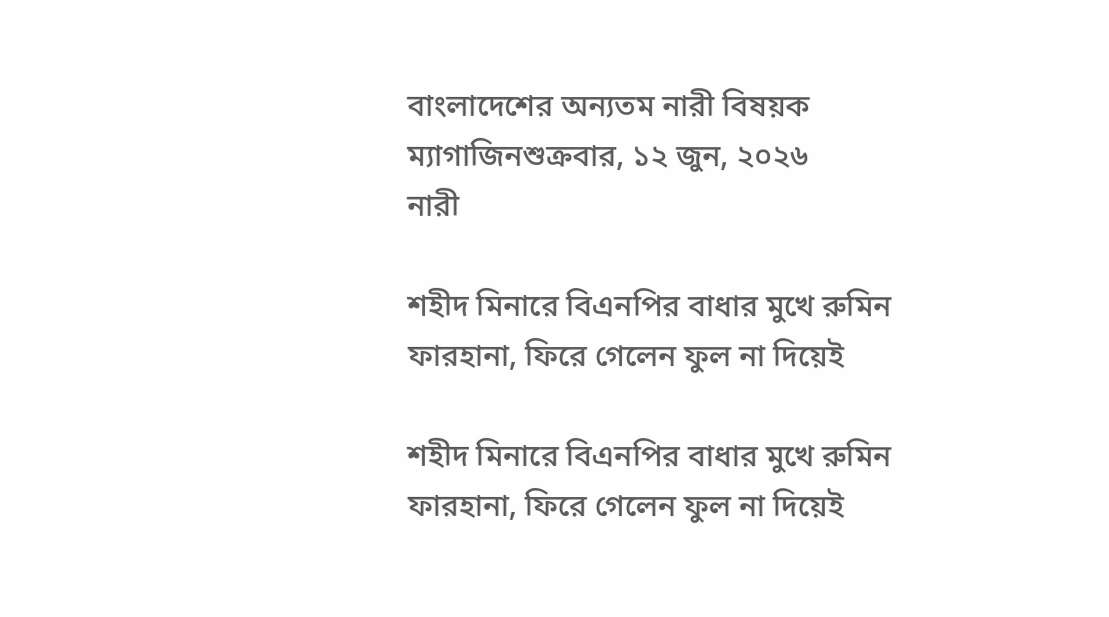বাংলাদেশের অন্যতম নারী বিষয়ক ম্যাগাজিনশুক্রবার, ১২ জুন, ২০২৬
নারী

শহীদ মিনারে বিএনপির বাধার মুখে রুমিন ফারহানা, ফিরে গেলেন ফুল না দিয়েই

শহীদ মিনারে বিএনপির বাধার মুখে রুমিন ফারহানা, ফিরে গেলেন ফুল না দিয়েই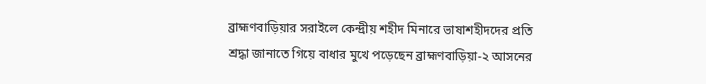ব্রাহ্মণবাড়িয়ার সরাইলে কেন্দ্রীয় শহীদ মিনারে ভাষাশহীদদের প্রতি শ্রদ্ধা জানাতে গিয়ে বাধার মুখে পড়েছেন ব্রাহ্মণবাড়িয়া-২ আসনের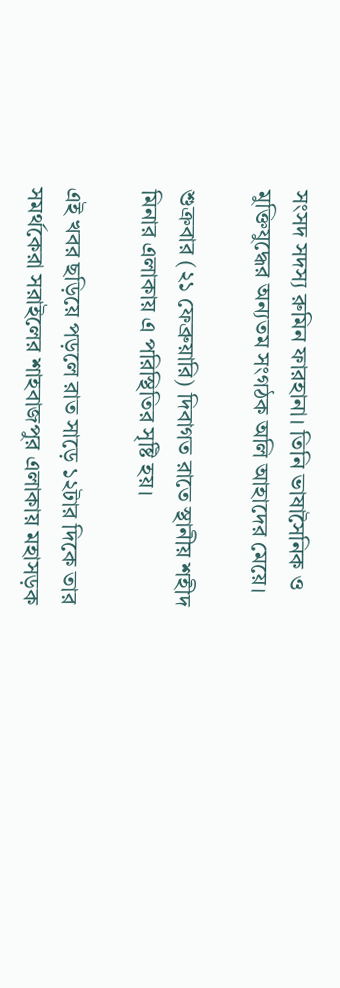সংসদ সদস্য রুমিন ফারহানা। তিনি ভাষাসৈনিক ও মুক্তিযুদ্ধের অন্যতম সংগঠক অলি আহাদের মেয়ে।

শুক্রবার (২১ ফেব্রুয়ারি) দিবাগত রাতে স্থানীয় শহীদ মিনার এলাকায় এ পরিস্থিতির সৃষ্টি হয়।

এই খবর ছড়িয়ে পড়লে রাত সাড়ে ১২টার দিকে তার সমর্থকেরা সরাইলের শাহবাজপুর এলাকায় মহাসড়ক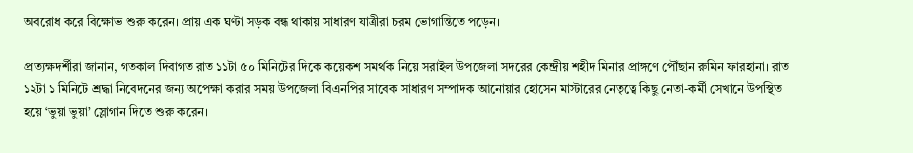অবরোধ করে বিক্ষোভ শুরু করেন। প্রায় এক ঘণ্টা সড়ক বন্ধ থাকায় সাধারণ যাত্রীরা চরম ভোগান্তিতে পড়েন।

প্রত্যক্ষদর্শীরা জানান, গতকাল দিবাগত রাত ১১টা ৫০ মিনিটের দিকে কয়েকশ সমর্থক নিয়ে সরাইল উপজেলা সদরের কেন্দ্রীয় শহীদ মিনার প্রাঙ্গণে পৌঁছান রুমিন ফারহানা। রাত ১২টা ১ মিনিটে শ্রদ্ধা নিবেদনের জন্য অপেক্ষা করার সময় উপজেলা বিএনপির সাবেক সাধারণ সম্পাদক আনোয়ার হোসেন মাস্টারের নেতৃত্বে কিছু নেতা-কর্মী সেখানে উপস্থিত হয়ে ‘ভুয়া ভুয়া’ স্লোগান দিতে শুরু করেন।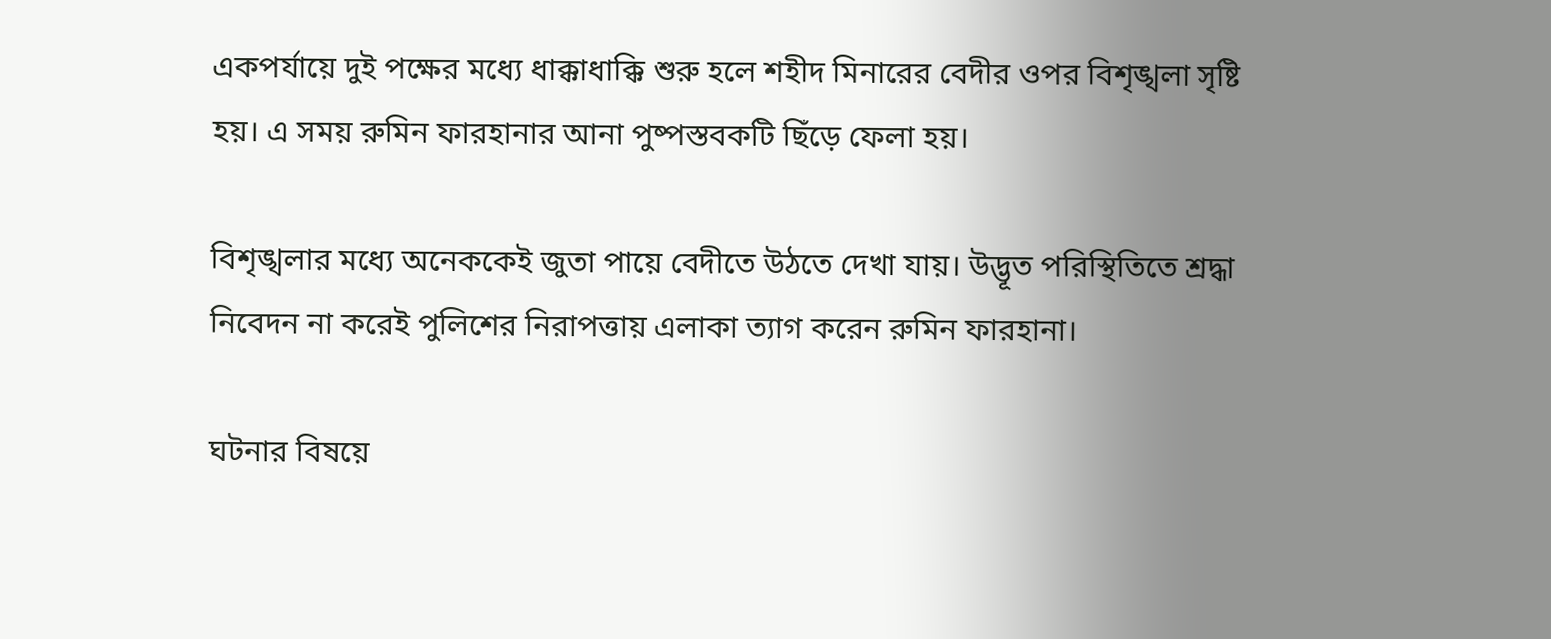একপর্যায়ে দুই পক্ষের মধ্যে ধাক্কাধাক্কি শুরু হলে শহীদ মিনারের বেদীর ওপর বিশৃঙ্খলা সৃষ্টি হয়। এ সময় রুমিন ফারহানার আনা পুষ্পস্তবকটি ছিঁড়ে ফেলা হয়।

বিশৃঙ্খলার মধ্যে অনেককেই জুতা পায়ে বেদীতে উঠতে দেখা যায়। উদ্ভূত পরিস্থিতিতে শ্রদ্ধা নিবেদন না করেই পুলিশের নিরাপত্তায় এলাকা ত্যাগ করেন রুমিন ফারহানা।

ঘটনার বিষয়ে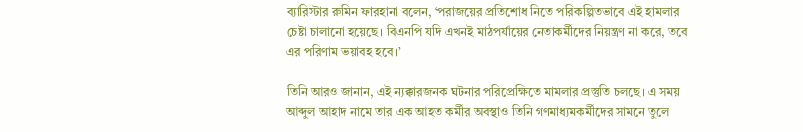ব্যারিস্টার রুমিন ফারহানা বলেন, ‘পরাজয়ের প্রতিশোধ নিতে পরিকল্পিতভাবে এই হামলার চেষ্টা চালানো হয়েছে। বিএনপি যদি এখনই মাঠপর্যায়ের নেতাকর্মীদের নিয়ন্ত্রণ না করে, তবে এর পরিণাম ভয়াবহ হবে।’

তিনি আরও জানান, এই ন্যক্কারজনক ঘটনার পরিপ্রেক্ষিতে মামলার প্রস্তুতি চলছে। এ সময় আব্দুল আহাদ নামে তার এক আহত কর্মীর অবস্থাও তিনি গণমাধ্যমকর্মীদের সামনে তুলে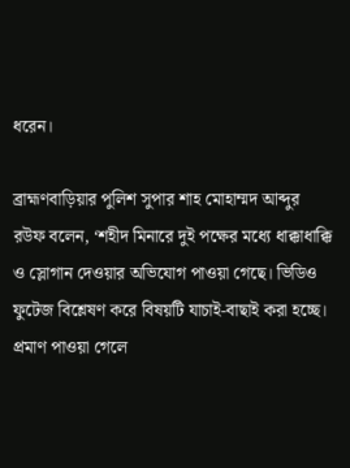ধরেন।

ব্রাহ্মণবাড়িয়ার পুলিশ সুপার শাহ মোহাম্মদ আব্দুর রউফ বলেন, ‘শহীদ মিনারে দুই পক্ষের মধ্যে ধাক্কাধাক্কি ও স্লোগান দেওয়ার অভিযোগ পাওয়া গেছে। ভিডিও ফুটেজ বিশ্লেষণ করে বিষয়টি যাচাই-বাছাই করা হচ্ছে। প্রমাণ পাওয়া গেলে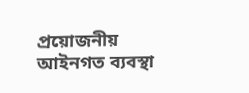প্রয়োজনীয় আইনগত ব্যবস্থা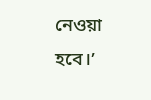নেওয়া হবে।’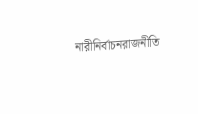নারীনির্বাচনরাজনীতি